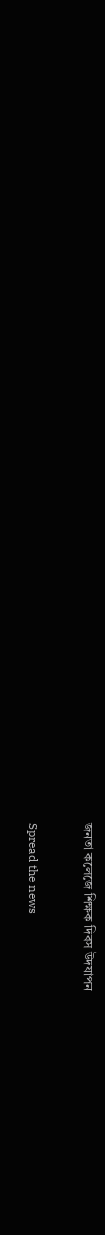জনতা কলেজে শিক্ষক দিবস উদযাপন

Spread the news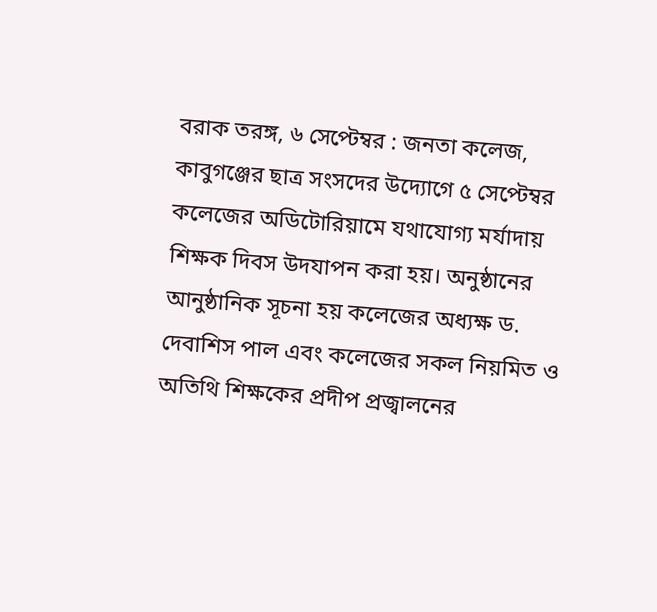বরাক তরঙ্গ, ৬ সেপ্টেম্বর : জনতা কলেজ, কাবুগঞ্জের ছাত্র সংসদের উদ্যোগে ৫ সেপ্টেম্বর কলেজের অডিটোরিয়ামে যথাযোগ্য মর্যাদায় শিক্ষক দিবস উদযাপন করা হয়। অনুষ্ঠানের আনুষ্ঠানিক সূচনা হয় কলেজের অধ্যক্ষ ড. দেবাশিস পাল এবং কলেজের সকল নিয়মিত ও অতিথি শিক্ষকের প্রদীপ প্রজ্বালনের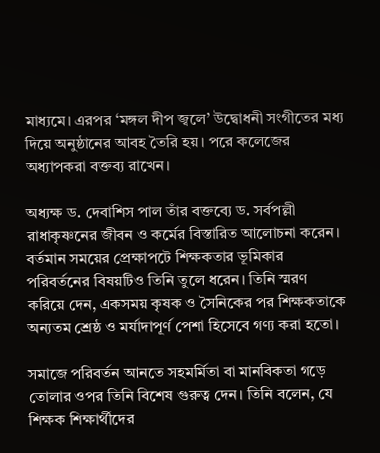মাধ্যমে। এরপর ‘মঙ্গল দীপ জ্বলে’ উদ্বোধনী সংগীতের মধ্য দিয়ে অনুষ্ঠানের আবহ তৈরি হয়। পরে কলেজের অধ্যাপকরা বক্তব্য রাখেন।

অধ্যক্ষ ড. দেবাশিস পাল তাঁর বক্তব্যে ড. সর্বপল্লী রাধাকৃষ্ণনের জীবন ও কর্মের বিস্তারিত আলোচনা করেন। বর্তমান সময়ের প্রেক্ষাপটে শিক্ষকতার ভূমিকার পরিবর্তনের বিষয়টিও তিনি তুলে ধরেন। তিনি স্মরণ করিয়ে দেন, একসময় কৃষক ও সৈনিকের পর শিক্ষকতাকে অন্যতম শ্রেষ্ঠ ও মর্যাদাপূর্ণ পেশা হিসেবে গণ্য করা হতো।

সমাজে পরিবর্তন আনতে সহমর্মিতা বা মানবিকতা গড়ে তোলার ওপর তিনি বিশেষ গুরুত্ব দেন। তিনি বলেন, যে শিক্ষক শিক্ষার্থীদের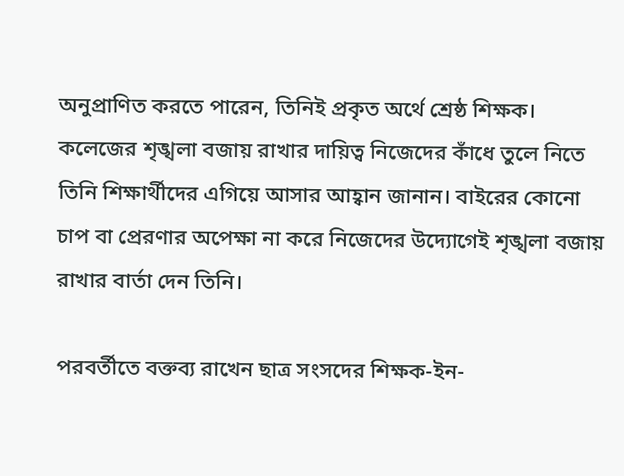অনুপ্রাণিত করতে পারেন, তিনিই প্রকৃত অর্থে শ্রেষ্ঠ শিক্ষক। কলেজের শৃঙ্খলা বজায় রাখার দায়িত্ব নিজেদের কাঁধে তুলে নিতে তিনি শিক্ষার্থীদের এগিয়ে আসার আহ্বান জানান। বাইরের কোনো চাপ বা প্রেরণার অপেক্ষা না করে নিজেদের উদ্যোগেই শৃঙ্খলা বজায় রাখার বার্তা দেন তিনি।

পরবর্তীতে বক্তব্য রাখেন ছাত্র সংসদের শিক্ষক-ইন-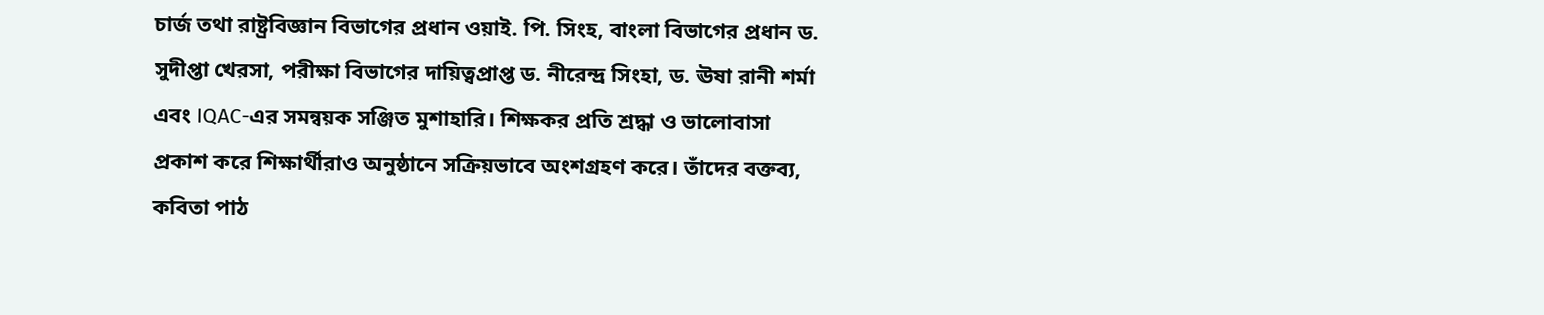চার্জ তথা রাষ্ট্রবিজ্ঞান বিভাগের প্রধান ওয়াই. পি. সিংহ, বাংলা বিভাগের প্রধান ড. সুদীপ্তা খেরসা, পরীক্ষা বিভাগের দায়িত্বপ্রাপ্ত ড. নীরেন্দ্র সিংহা, ড. ঊষা রানী শর্মা এবং IQAC-এর সমন্বয়ক সঞ্জিত মুশাহারি। শিক্ষকর প্রতি শ্রদ্ধা ও ভালোবাসা প্রকাশ করে শিক্ষার্থীরাও অনুষ্ঠানে সক্রিয়ভাবে অংশগ্রহণ করে। তাঁদের বক্তব্য, কবিতা পাঠ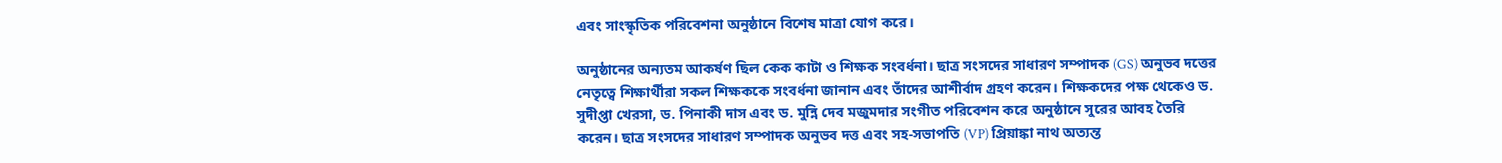এবং সাংস্কৃতিক পরিবেশনা অনুষ্ঠানে বিশেষ মাত্রা যোগ করে।

অনুষ্ঠানের অন্যতম আকর্ষণ ছিল কেক কাটা ও শিক্ষক সংবর্ধনা। ছাত্র সংসদের সাধারণ সম্পাদক (GS) অনুভব দত্তের নেতৃত্বে শিক্ষার্থীরা সকল শিক্ষককে সংবর্ধনা জানান এবং তাঁদের আশীর্বাদ গ্রহণ করেন। শিক্ষকদের পক্ষ থেকেও ড. সুদীপ্তা খেরসা, ড. পিনাকী দাস এবং ড. মুন্নি দেব মজুমদার সংগীত পরিবেশন করে অনুষ্ঠানে সুরের আবহ তৈরি করেন। ছাত্র সংসদের সাধারণ সম্পাদক অনুভব দত্ত এবং সহ-সভাপতি (VP) প্রিয়াঙ্কা নাথ অত্যন্ত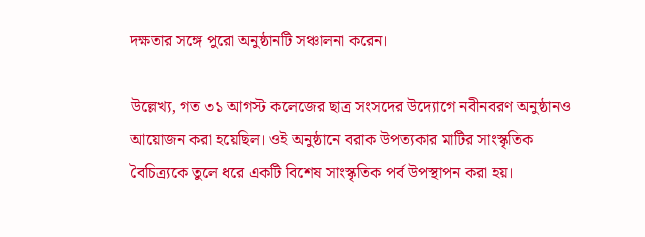দক্ষতার সঙ্গে পুরো অনুষ্ঠানটি সঞ্চালনা করেন।

উল্লেখ্য, গত ৩১ আগস্ট কলেজের ছাত্র সংসদের উদ্যোগে নবীনবরণ অনুষ্ঠানও আয়োজন করা হয়েছিল। ওই অনুষ্ঠানে বরাক উপত্যকার মাটির সাংস্কৃতিক বৈচিত্র্যকে তুলে ধরে একটি বিশেষ সাংস্কৃতিক পর্ব উপস্থাপন করা হয়।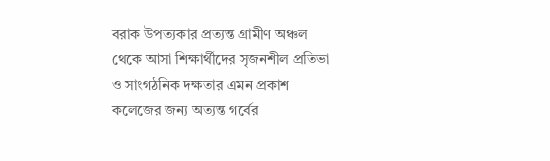বরাক উপত্যকার প্রত্যন্ত গ্রামীণ অঞ্চল থেকে আসা শিক্ষার্থীদের সৃজনশীল প্রতিভা ও সাংগঠনিক দক্ষতার এমন প্রকাশ কলেজের জন্য অত্যন্ত গর্বের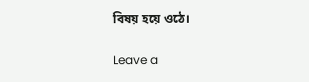বিষয় হয়ে ওঠে।

Leave a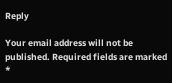Reply

Your email address will not be published. Required fields are marked *